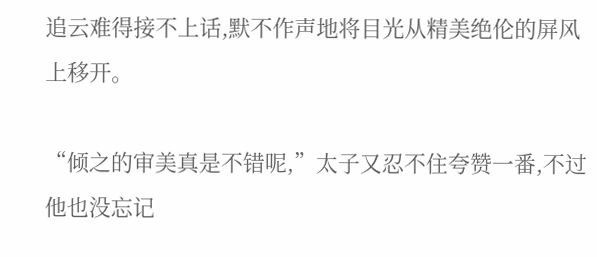追云难得接不上话,默不作声地将目光从精美绝伦的屏风上移开。

“倾之的审美真是不错呢,”太子又忍不住夸赞一番,不过他也没忘记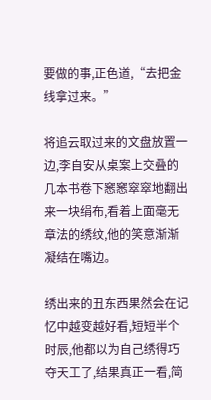要做的事,正色道,“去把金线拿过来。”

将追云取过来的文盘放置一边,李自安从桌案上交叠的几本书卷下窸窸窣窣地翻出来一块绢布,看着上面毫无章法的绣纹,他的笑意渐渐凝结在嘴边。

绣出来的丑东西果然会在记忆中越变越好看,短短半个时辰,他都以为自己绣得巧夺天工了,结果真正一看,简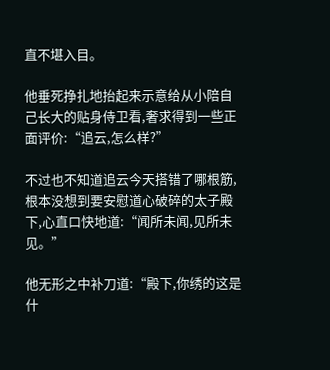直不堪入目。

他垂死挣扎地抬起来示意给从小陪自己长大的贴身侍卫看,奢求得到一些正面评价:“追云,怎么样?”

不过也不知道追云今天搭错了哪根筋,根本没想到要安慰道心破碎的太子殿下,心直口快地道:“闻所未闻,见所未见。”

他无形之中补刀道:“殿下,你绣的这是什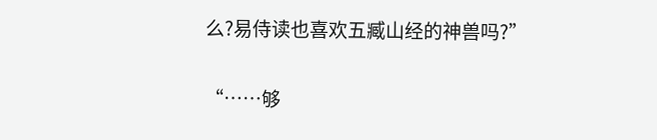么?易侍读也喜欢五臧山经的神兽吗?”

“……够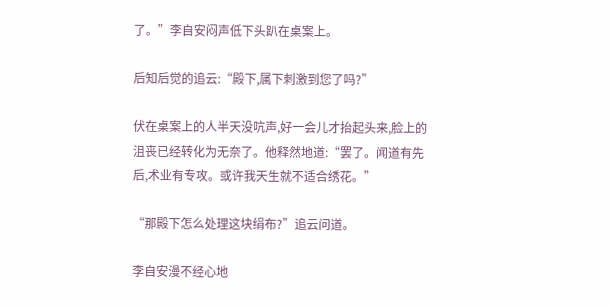了。”李自安闷声低下头趴在桌案上。

后知后觉的追云:“殿下,属下刺激到您了吗?”

伏在桌案上的人半天没吭声,好一会儿才抬起头来,脸上的沮丧已经转化为无奈了。他释然地道:“罢了。闻道有先后,术业有专攻。或许我天生就不适合绣花。”

“那殿下怎么处理这块绢布?”追云问道。

李自安漫不经心地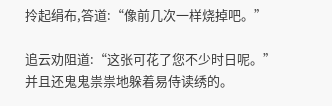拎起绢布,答道:“像前几次一样烧掉吧。”

追云劝阻道:“这张可花了您不少时日呢。”并且还鬼鬼祟祟地躲着易侍读绣的。